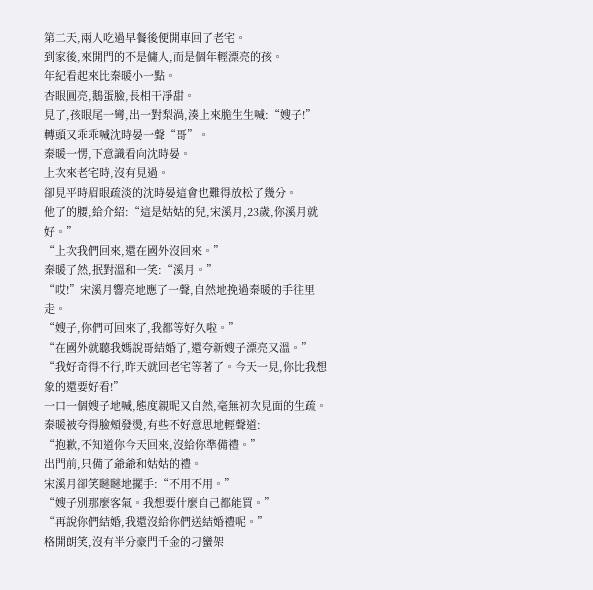第二天,兩人吃過早餐後便開車回了老宅。
到家後,來開門的不是傭人,而是個年輕漂亮的孩。
年紀看起來比秦暖小一點。
杏眼圓亮,鵝蛋臉,長相干凈甜。
見了,孩眼尾一彎,出一對梨渦,湊上來脆生生喊:“嫂子!”
轉頭又乖乖喊沈時晏一聲“哥”。
秦暖一愣,下意識看向沈時晏。
上次來老宅時,沒有見過。
卻見平時眉眼疏淡的沈時晏這會也難得放松了幾分。
他了的腰,給介紹:“這是姑姑的兒,宋溪月,23歲,你溪月就好。”
“上次我們回來,還在國外沒回來。”
秦暖了然,抿對溫和一笑:“溪月。”
“哎!”宋溪月響亮地應了一聲,自然地挽過秦暖的手往里走。
“嫂子,你們可回來了,我都等好久啦。”
“在國外就聽我媽說哥結婚了,還夸新嫂子漂亮又溫。”
“我好奇得不行,昨天就回老宅等著了。今天一見,你比我想象的還要好看!”
一口一個嫂子地喊,態度親昵又自然,毫無初次見面的生疏。
秦暖被夸得臉頰發燙,有些不好意思地輕聲道:
“抱歉,不知道你今天回來,沒給你準備禮。”
出門前,只備了爺爺和姑姑的禮。
宋溪月卻笑瞇瞇地擺手:“不用不用。”
“嫂子別那麼客氣。我想要什麼自己都能買。”
“再說你們結婚,我還沒給你們送結婚禮呢。”
格開朗笑,沒有半分豪門千金的刁蠻架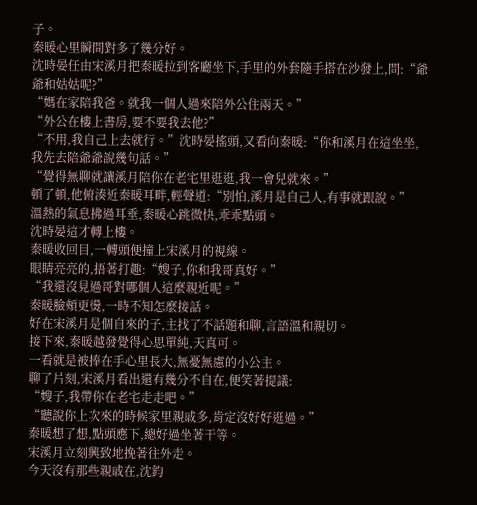子。
秦暖心里瞬間對多了幾分好。
沈時晏任由宋溪月把秦暖拉到客廳坐下,手里的外套隨手搭在沙發上,問:“爺爺和姑姑呢?”
“媽在家陪我爸。就我一個人過來陪外公住兩天。”
“外公在樓上書房,要不要我去他?”
“不用,我自己上去就行。”沈時晏搖頭,又看向秦暖:“你和溪月在這坐坐,我先去陪爺爺說幾句話。”
“覺得無聊就讓溪月陪你在老宅里逛逛,我一會兒就來。”
頓了頓,他俯湊近秦暖耳畔,輕聲道:“別怕,溪月是自己人,有事就跟說。”
溫熱的氣息拂過耳垂,秦暖心跳微快,乖乖點頭。
沈時晏這才轉上樓。
秦暖收回目,一轉頭便撞上宋溪月的視線。
眼睛亮亮的,捂著打趣:“嫂子,你和我哥真好。”
“我還沒見過哥對哪個人這麼親近呢。”
秦暖臉頰更燙,一時不知怎麼接話。
好在宋溪月是個自來的子,主找了不話題和聊,言語溫和親切。
接下來,秦暖越發覺得心思單純,天真可。
一看就是被捧在手心里長大,無憂無慮的小公主。
聊了片刻,宋溪月看出還有幾分不自在,便笑著提議:
“嫂子,我帶你在老宅走走吧。”
“聽說你上次來的時候家里親戚多,肯定沒好好逛過。”
秦暖想了想,點頭應下,總好過坐著干等。
宋溪月立刻興致地挽著往外走。
今天沒有那些親戚在,沈鈞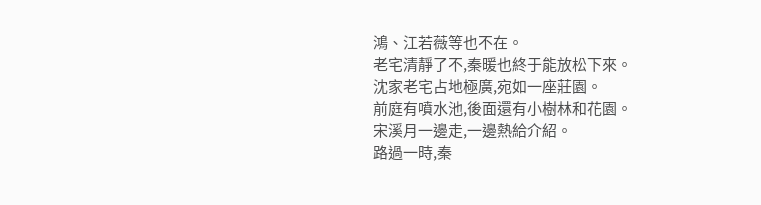鴻、江若薇等也不在。
老宅清靜了不,秦暖也終于能放松下來。
沈家老宅占地極廣,宛如一座莊園。
前庭有噴水池,後面還有小樹林和花園。
宋溪月一邊走,一邊熱給介紹。
路過一時,秦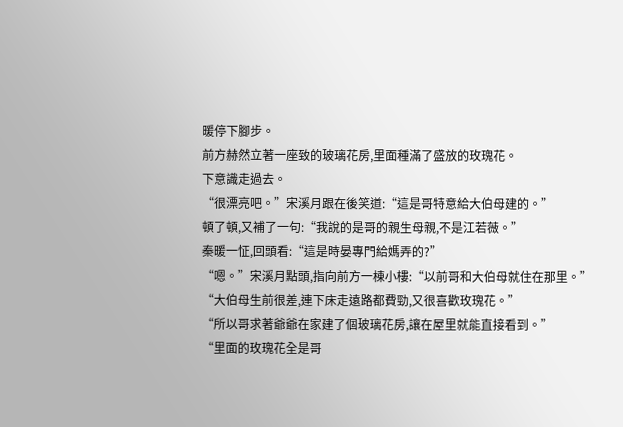暖停下腳步。
前方赫然立著一座致的玻璃花房,里面種滿了盛放的玫瑰花。
下意識走過去。
“很漂亮吧。”宋溪月跟在後笑道:“這是哥特意給大伯母建的。”
頓了頓,又補了一句:“我說的是哥的親生母親,不是江若薇。”
秦暖一怔,回頭看:“這是時晏專門給媽弄的?”
“嗯。”宋溪月點頭,指向前方一棟小樓:“以前哥和大伯母就住在那里。”
“大伯母生前很差,連下床走遠路都費勁,又很喜歡玫瑰花。”
“所以哥求著爺爺在家建了個玻璃花房,讓在屋里就能直接看到。”
“里面的玫瑰花全是哥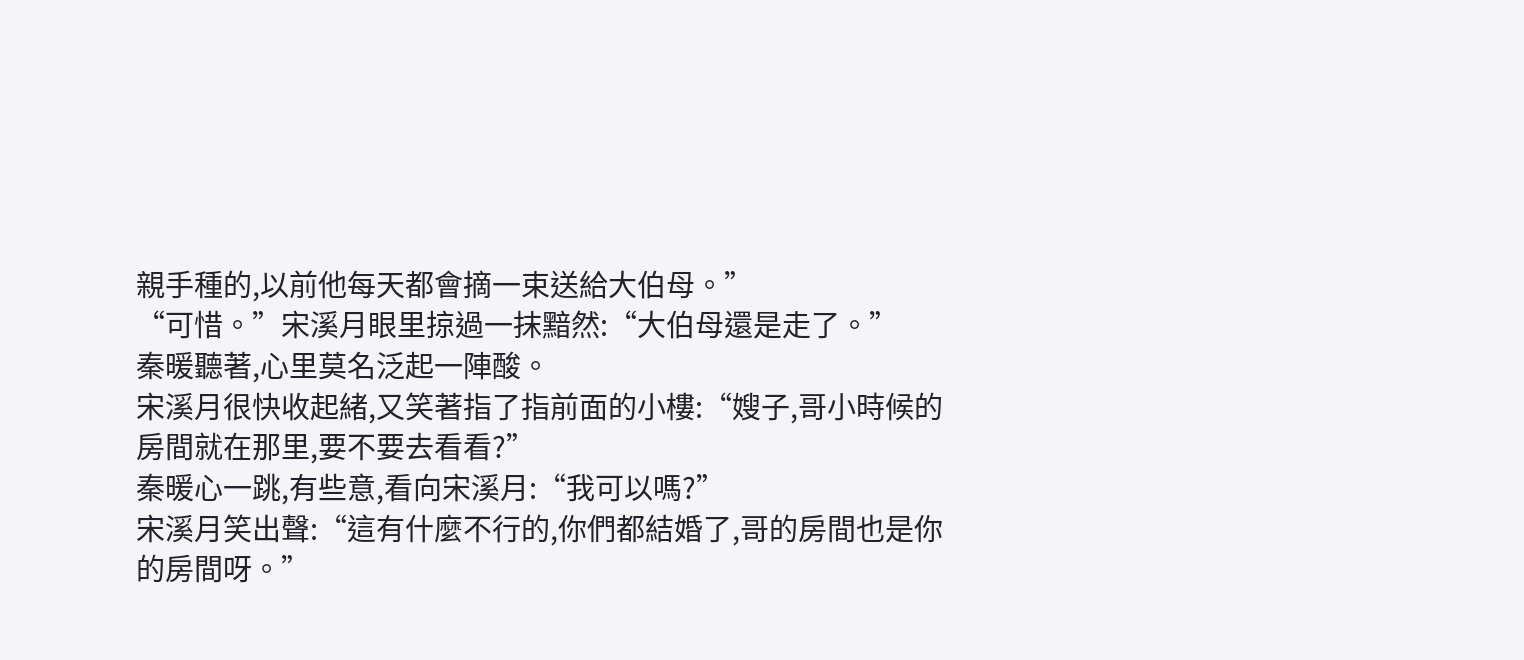親手種的,以前他每天都會摘一束送給大伯母。”
“可惜。”宋溪月眼里掠過一抹黯然:“大伯母還是走了。”
秦暖聽著,心里莫名泛起一陣酸。
宋溪月很快收起緒,又笑著指了指前面的小樓:“嫂子,哥小時候的房間就在那里,要不要去看看?”
秦暖心一跳,有些意,看向宋溪月:“我可以嗎?”
宋溪月笑出聲:“這有什麼不行的,你們都結婚了,哥的房間也是你的房間呀。”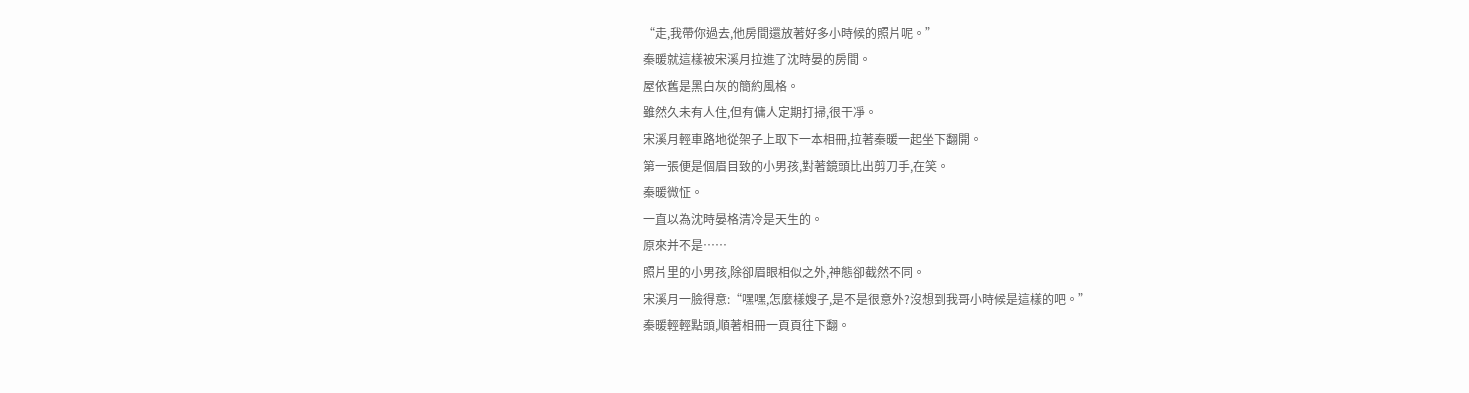“走,我帶你過去,他房間還放著好多小時候的照片呢。”
秦暖就這樣被宋溪月拉進了沈時晏的房間。
屋依舊是黑白灰的簡約風格。
雖然久未有人住,但有傭人定期打掃,很干凈。
宋溪月輕車路地從架子上取下一本相冊,拉著秦暖一起坐下翻開。
第一張便是個眉目致的小男孩,對著鏡頭比出剪刀手,在笑。
秦暖微怔。
一直以為沈時晏格清冷是天生的。
原來并不是……
照片里的小男孩,除卻眉眼相似之外,神態卻截然不同。
宋溪月一臉得意:“嘿嘿,怎麼樣嫂子,是不是很意外?沒想到我哥小時候是這樣的吧。”
秦暖輕輕點頭,順著相冊一頁頁往下翻。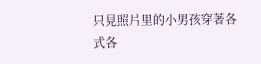只見照片里的小男孩穿著各式各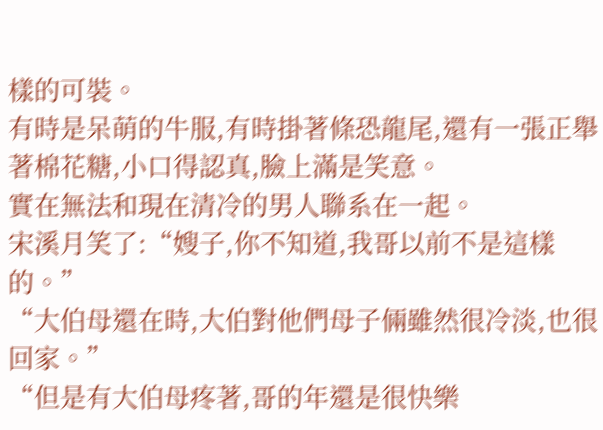樣的可裝。
有時是呆萌的牛服,有時掛著條恐龍尾,還有一張正舉著棉花糖,小口得認真,臉上滿是笑意。
實在無法和現在清冷的男人聯系在一起。
宋溪月笑了:“嫂子,你不知道,我哥以前不是這樣的。”
“大伯母還在時,大伯對他們母子倆雖然很冷淡,也很回家。”
“但是有大伯母疼著,哥的年還是很快樂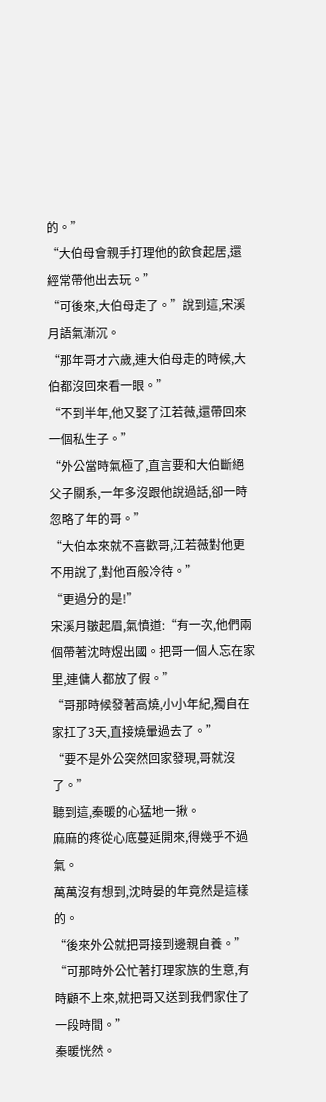的。”
“大伯母會親手打理他的飲食起居,還經常帶他出去玩。”
“可後來,大伯母走了。”說到這,宋溪月語氣漸沉。
“那年哥才六歲,連大伯母走的時候,大伯都沒回來看一眼。”
“不到半年,他又娶了江若薇,還帶回來一個私生子。”
“外公當時氣極了,直言要和大伯斷絕父子關系,一年多沒跟他說過話,卻一時忽略了年的哥。”
“大伯本來就不喜歡哥,江若薇對他更不用說了,對他百般冷待。”
“更過分的是!”
宋溪月皺起眉,氣憤道:“有一次,他們兩個帶著沈時煜出國。把哥一個人忘在家里,連傭人都放了假。”
“哥那時候發著高燒,小小年紀,獨自在家扛了3天,直接燒暈過去了。”
“要不是外公突然回家發現,哥就沒了。”
聽到這,秦暖的心猛地一揪。
麻麻的疼從心底蔓延開來,得幾乎不過氣。
萬萬沒有想到,沈時晏的年竟然是這樣的。
“後來外公就把哥接到邊親自養。”
“可那時外公忙著打理家族的生意,有時顧不上來,就把哥又送到我們家住了一段時間。”
秦暖恍然。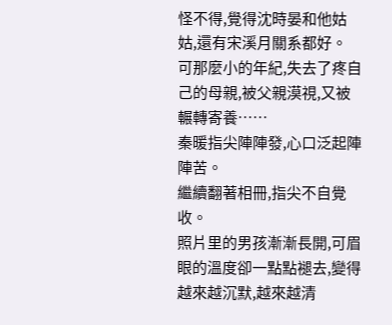怪不得,覺得沈時晏和他姑姑,還有宋溪月關系都好。
可那麼小的年紀,失去了疼自己的母親,被父親漠視,又被輾轉寄養……
秦暖指尖陣陣發,心口泛起陣陣苦。
繼續翻著相冊,指尖不自覺收。
照片里的男孩漸漸長開,可眉眼的溫度卻一點點褪去,變得越來越沉默,越來越清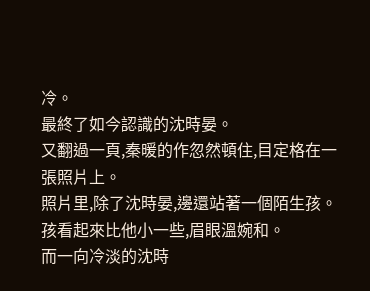冷。
最終了如今認識的沈時晏。
又翻過一頁,秦暖的作忽然頓住,目定格在一張照片上。
照片里,除了沈時晏,邊還站著一個陌生孩。
孩看起來比他小一些,眉眼溫婉和。
而一向冷淡的沈時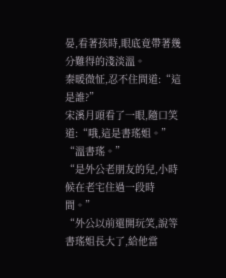晏,看著孩時,眼底竟帶著幾分難得的淺淡溫。
秦暖微怔,忍不住問道:“這是誰?”
宋溪月頭看了一眼,隨口笑道:“哦,這是書瑤姐。”
“溫書瑤。”
“是外公老朋友的兒,小時候在老宅住過一段時間。”
“外公以前還開玩笑,說等書瑤姐長大了,給他當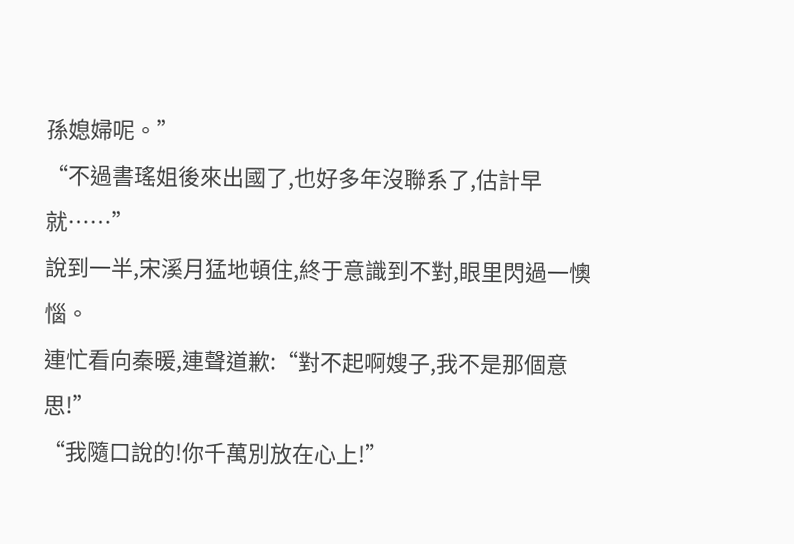孫媳婦呢。”
“不過書瑤姐後來出國了,也好多年沒聯系了,估計早就……”
說到一半,宋溪月猛地頓住,終于意識到不對,眼里閃過一懊惱。
連忙看向秦暖,連聲道歉:“對不起啊嫂子,我不是那個意思!”
“我隨口說的!你千萬別放在心上!”